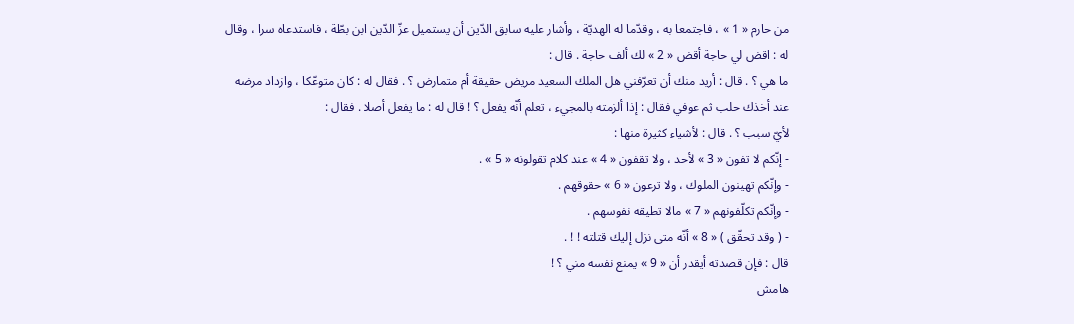من حارم « 1 » ، فاجتمعا به ، وقدّما له الهديّة ، وأشار عليه سابق الدّين أن يستميل عزّ الدّين ابن بطّة ، فاستدعاه سرا ، وقال له : اقض لي حاجة أقض « 2 » لك ألف حاجة . قال :
ما هي ؟ . قال : أريد منك أن تعرّفني هل الملك السعيد مريض حقيقة أم متمارض ؟ . فقال له : كان متوعّكا ، وازداد مرضه عند أخذك حلب ثم عوفي فقال : إذا ألزمته بالمجيء ، تعلم أنّه يفعل ؟ ! قال له : ما يفعل أصلا . فقال :
لأيّ سبب ؟ . قال : لأشياء كثيرة منها :
- إنّكم لا تفون « 3 » لأحد ، ولا تقفون « 4 » عند كلام تقولونه « 5 » .
- وإنّكم تهينون الملوك ، ولا ترعون « 6 » حقوقهم .
- وإنّكم تكلّفونهم « 7 » مالا تطيقه نفوسهم .
- ( وقد تحقّق ) « 8 » أنّه متى نزل إليك قتلته ! ! .
قال : فإن قصدته أيقدر أن « 9 » يمنع نفسه مني ؟ !
هامش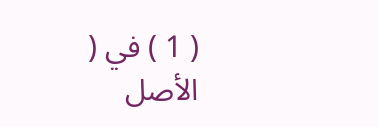( 1 ) في ( الأصل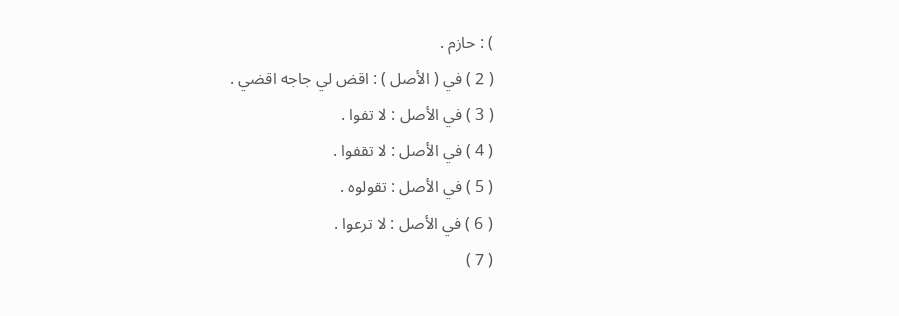) : حازم .
( 2 ) في ( الأصل ) : اقض لي جاجه اقضي .
( 3 ) في الأصل : لا تفوا .
( 4 ) في الأصل : لا تقفوا .
( 5 ) في الأصل : تقولوه .
( 6 ) في الأصل : لا ترعوا .
( 7 )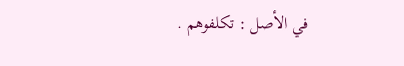في الأصل : تكلفوهم .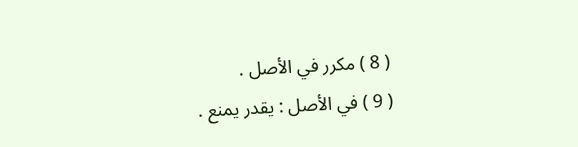( 8 ) مكرر في الأصل .
( 9 ) في الأصل : يقدر يمنع .